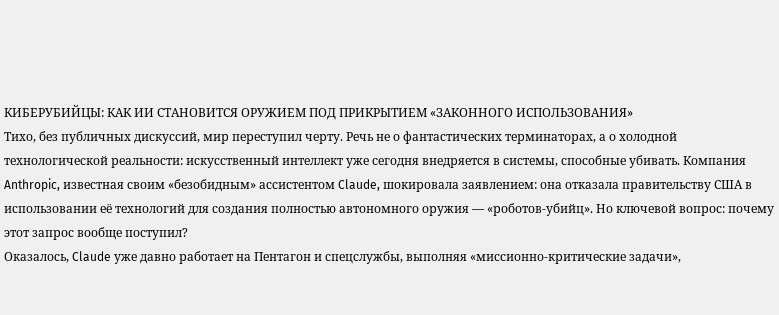КИБЕРУБИЙЦЫ: КАК ИИ СТАНОВИТСЯ ОРУЖИЕМ ПОД ПРИКРЫТИЕМ «ЗАКОННОГО ИСПОЛЬЗОВАНИЯ»
Тихо, без публичных дискуссий, мир переступил черту. Речь не о фантастических терминаторах, а о холодной технологической реальности: искусственный интеллект уже сегодня внедряется в системы, способные убивать. Компания Anthropic, известная своим «безобидным» ассистентом Claude, шокировала заявлением: она отказала правительству США в использовании её технологий для создания полностью автономного оружия — «роботов-убийц». Но ключевой вопрос: почему этот запрос вообще поступил?
Оказалось, Claude уже давно работает на Пентагон и спецслужбы, выполняя «миссионно-критические задачи»,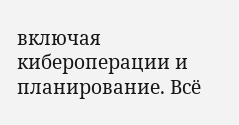включая кибероперации и планирование. Всё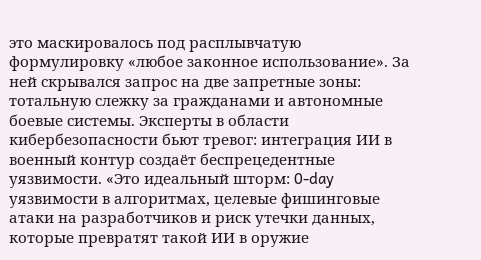это маскировалось под расплывчатую формулировку «любое законное использование». За ней скрывался запрос на две запретные зоны: тотальную слежку за гражданами и автономные боевые системы. Эксперты в области кибербезопасности бьют тревог: интеграция ИИ в военный контур создаёт беспрецедентные уязвимости. «Это идеальный шторм: 0-day уязвимости в алгоритмах, целевые фишинговые атаки на разработчиков и риск утечки данных, которые превратят такой ИИ в оружие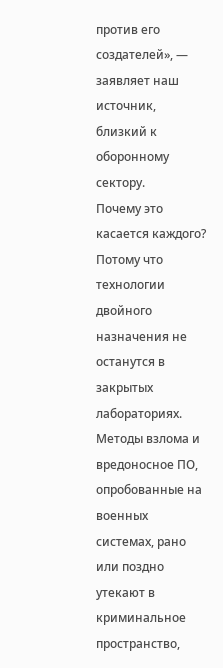против его создателей», — заявляет наш источник, близкий к оборонному сектору.
Почему это касается каждого? Потому что технологии двойного назначения не останутся в закрытых лабораториях. Методы взлома и вредоносное ПО, опробованные на военных системах, рано или поздно утекают в криминальное пространство,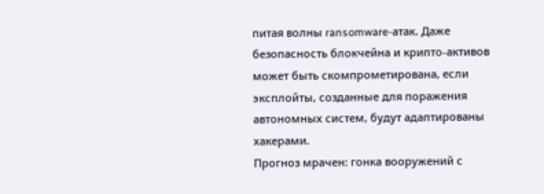питая волны ransomware-атак. Даже безопасность блокчейна и крипто-активов может быть скомпрометирована, если эксплойты, созданные для поражения автономных систем, будут адаптированы хакерами.
Прогноз мрачен: гонка вооружений с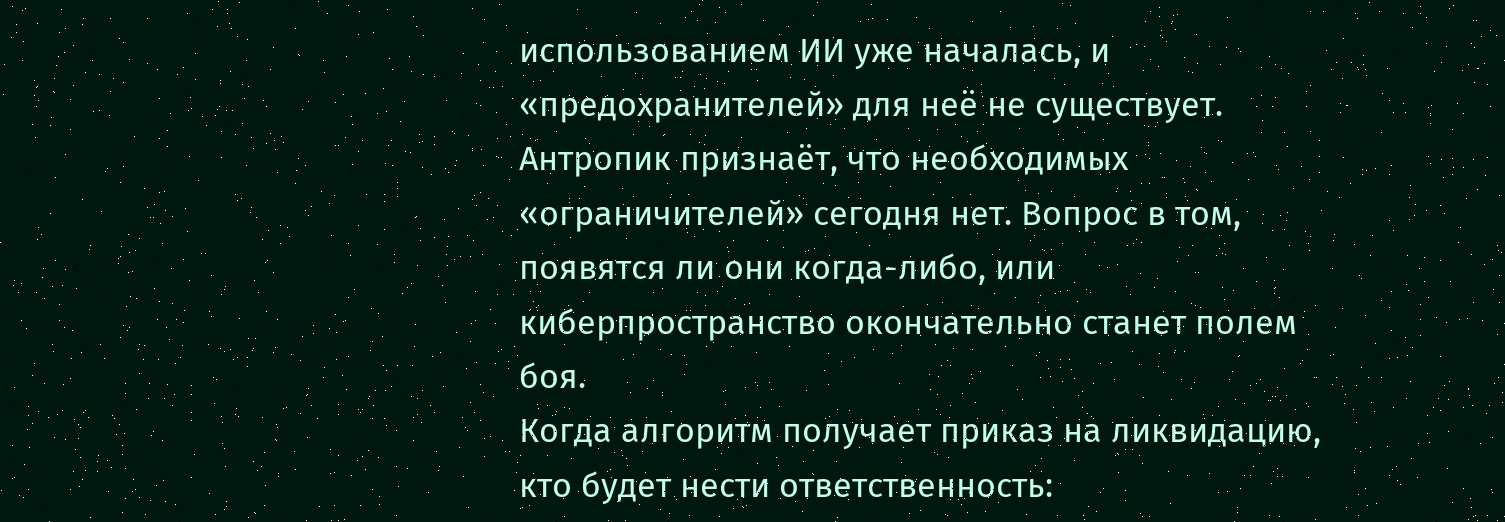использованием ИИ уже началась, и «предохранителей» для неё не существует. Антропик признаёт, что необходимых «ограничителей» сегодня нет. Вопрос в том, появятся ли они когда-либо, или киберпространство окончательно станет полем боя.
Когда алгоритм получает приказ на ликвидацию, кто будет нести ответственность: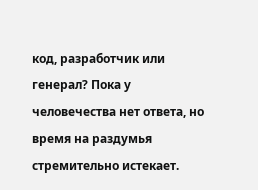код, разработчик или генерал? Пока у человечества нет ответа, но время на раздумья стремительно истекает.